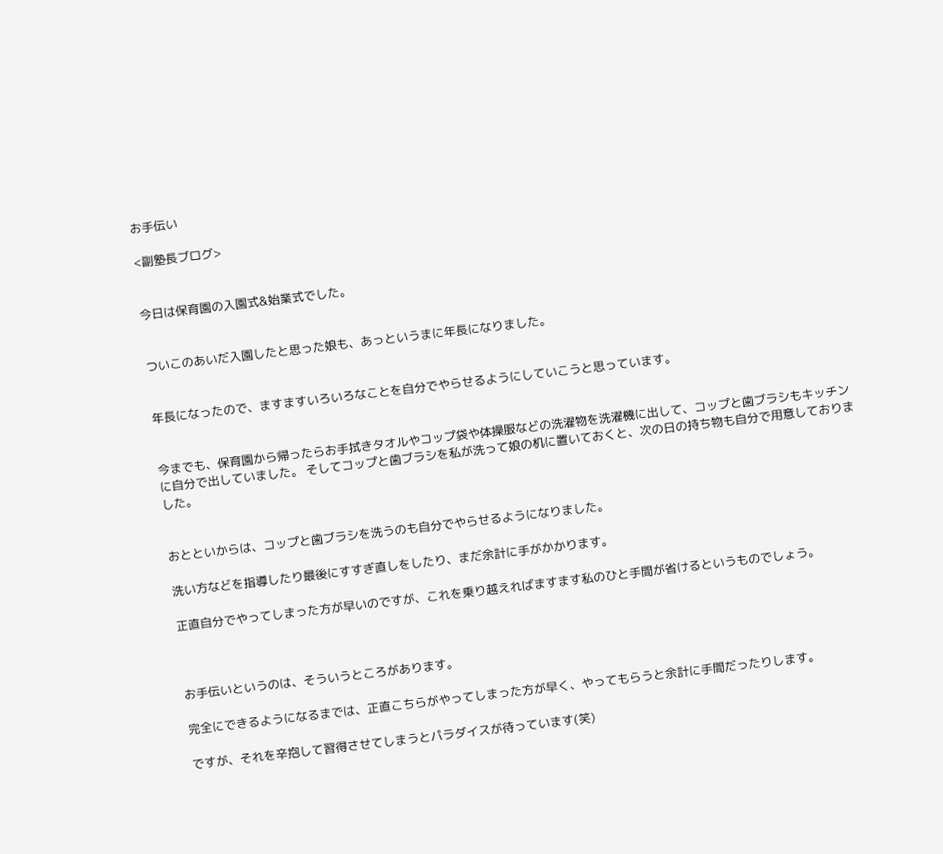お手伝い

<副塾長ブログ>


今日は保育園の入園式&始業式でした。


ついこのあいだ入園したと思った娘も、あっというまに年長になりました。


年長になったので、ますますいろいろなことを自分でやらせるようにしていこうと思っています。


今までも、保育園から帰ったらお手拭きタオルやコップ袋や体操服などの洗濯物を洗濯機に出して、コップと歯ブラシもキッチンに自分で出していました。 そしてコップと歯ブラシを私が洗って娘の机に置いておくと、次の日の持ち物も自分で用意しておりました。


おとといからは、コップと歯ブラシを洗うのも自分でやらせるようになりました。

洗い方などを指導したり最後にすすぎ直しをしたり、まだ余計に手がかかります。

正直自分でやってしまった方が早いのですが、これを乗り越えればますます私のひと手間が省けるというものでしょう。



お手伝いというのは、そういうところがあります。

完全にできるようになるまでは、正直こちらがやってしまった方が早く、やってもらうと余計に手間だったりします。

ですが、それを辛抱して習得させてしまうとパラダイスが待っています(笑)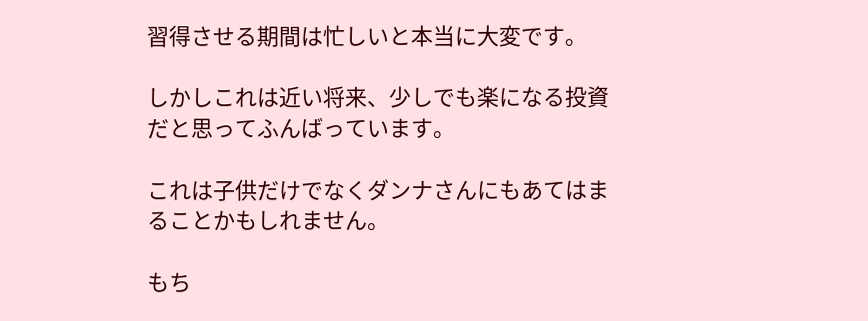習得させる期間は忙しいと本当に大変です。

しかしこれは近い将来、少しでも楽になる投資だと思ってふんばっています。

これは子供だけでなくダンナさんにもあてはまることかもしれません。

もち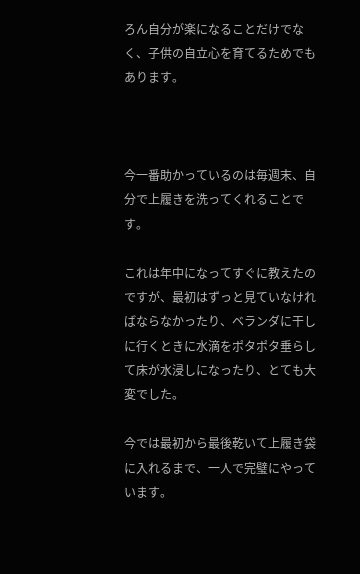ろん自分が楽になることだけでなく、子供の自立心を育てるためでもあります。



今一番助かっているのは毎週末、自分で上履きを洗ってくれることです。

これは年中になってすぐに教えたのですが、最初はずっと見ていなければならなかったり、ベランダに干しに行くときに水滴をポタポタ垂らして床が水浸しになったり、とても大変でした。

今では最初から最後乾いて上履き袋に入れるまで、一人で完璧にやっています。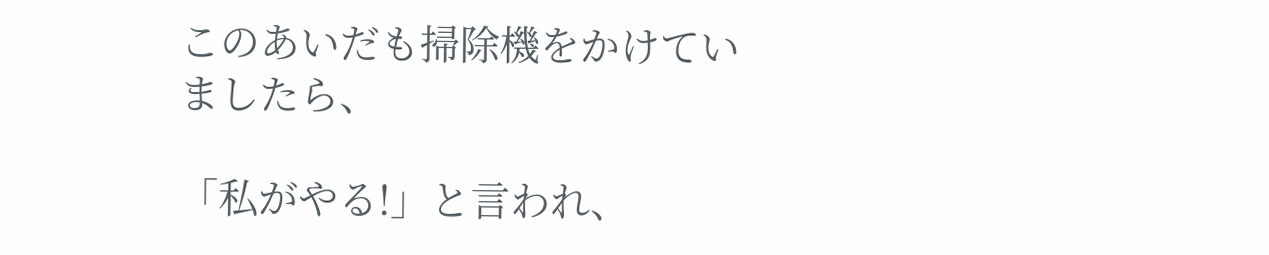このあいだも掃除機をかけていましたら、

「私がやる!」と言われ、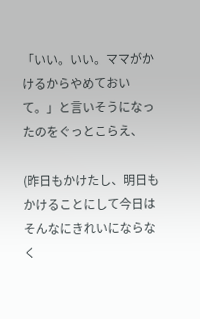「いい。いい。ママがかけるからやめておいて。」と言いそうになったのをぐっとこらえ、

(昨日もかけたし、明日もかけることにして今日はそんなにきれいにならなく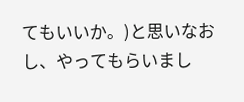てもいいか。)と思いなおし、やってもらいまし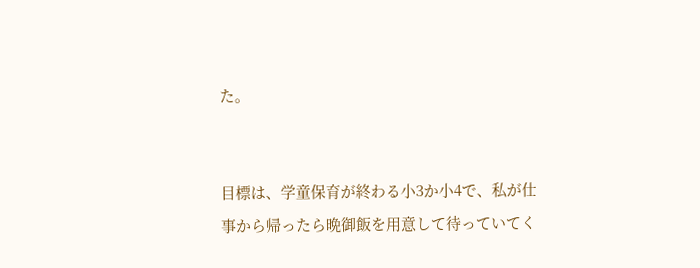た。


目標は、学童保育が終わる小3か小4で、私が仕事から帰ったら晩御飯を用意して待っていてく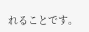れることです。